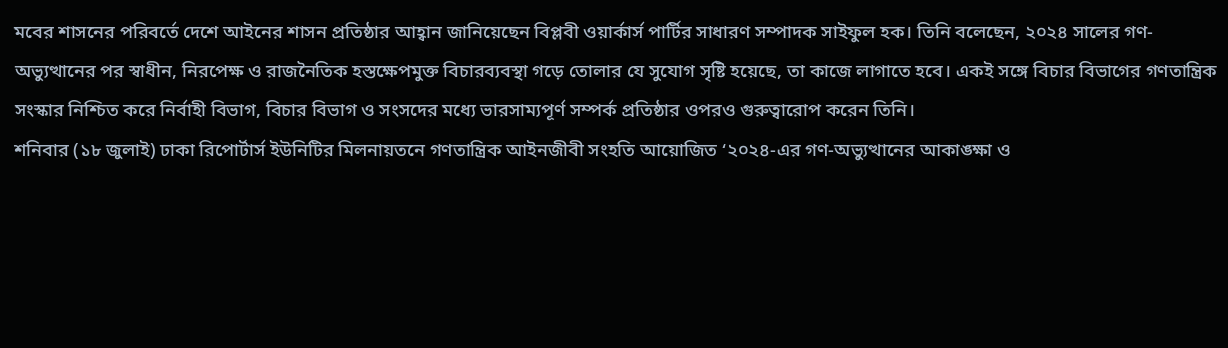মবের শাসনের পরিবর্তে দেশে আইনের শাসন প্রতিষ্ঠার আহ্বান জানিয়েছেন বিপ্লবী ওয়ার্কার্স পার্টির সাধারণ সম্পাদক সাইফুল হক। তিনি বলেছেন, ২০২৪ সালের গণ-অভ্যুত্থানের পর স্বাধীন, নিরপেক্ষ ও রাজনৈতিক হস্তক্ষেপমুক্ত বিচারব্যবস্থা গড়ে তোলার যে সুযোগ সৃষ্টি হয়েছে, তা কাজে লাগাতে হবে। একই সঙ্গে বিচার বিভাগের গণতান্ত্রিক সংস্কার নিশ্চিত করে নির্বাহী বিভাগ, বিচার বিভাগ ও সংসদের মধ্যে ভারসাম্যপূর্ণ সম্পর্ক প্রতিষ্ঠার ওপরও গুরুত্বারোপ করেন তিনি।
শনিবার (১৮ জুলাই) ঢাকা রিপোর্টার্স ইউনিটির মিলনায়তনে গণতান্ত্রিক আইনজীবী সংহতি আয়োজিত ‘২০২৪-এর গণ-অভ্যুত্থানের আকাঙ্ক্ষা ও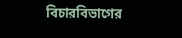বিচারবিভাগের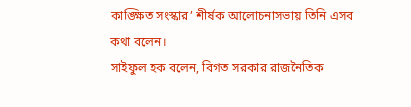কাঙ্ক্ষিত সংস্কার’ শীর্ষক আলোচনাসভায় তিনি এসব কথা বলেন।
সাইফুল হক বলেন, বিগত সরকার রাজনৈতিক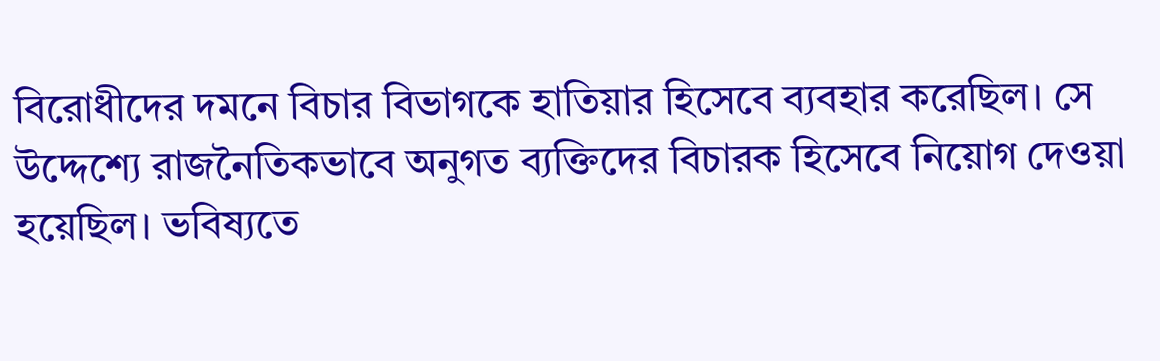বিরোধীদের দমনে বিচার বিভাগকে হাতিয়ার হিসেবে ব্যবহার করেছিল। সে উদ্দেশ্যে রাজনৈতিকভাবে অনুগত ব্যক্তিদের বিচারক হিসেবে নিয়োগ দেওয়া হয়েছিল। ভবিষ্যতে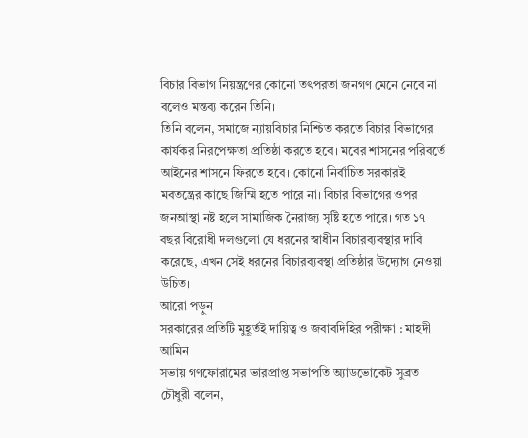বিচার বিভাগ নিয়ন্ত্রণের কোনো তৎপরতা জনগণ মেনে নেবে না বলেও মন্তব্য করেন তিনি।
তিনি বলেন, সমাজে ন্যায়বিচার নিশ্চিত করতে বিচার বিভাগের কার্যকর নিরপেক্ষতা প্রতিষ্ঠা করতে হবে। মবের শাসনের পরিবর্তে আইনের শাসনে ফিরতে হবে। কোনো নির্বাচিত সরকারই মবতন্ত্রের কাছে জিম্মি হতে পারে না। বিচার বিভাগের ওপর জনআস্থা নষ্ট হলে সামাজিক নৈরাজ্য সৃষ্টি হতে পারে। গত ১৭ বছর বিরোধী দলগুলো যে ধরনের স্বাধীন বিচারব্যবস্থার দাবি করেছে, এখন সেই ধরনের বিচারব্যবস্থা প্রতিষ্ঠার উদ্যোগ নেওয়া উচিত।
আরো পড়ুন
সরকারের প্রতিটি মুহূর্তই দায়িত্ব ও জবাবদিহির পরীক্ষা : মাহদী আমিন
সভায় গণফোরামের ভারপ্রাপ্ত সভাপতি অ্যাডভোকেট সুব্রত চৌধুরী বলেন,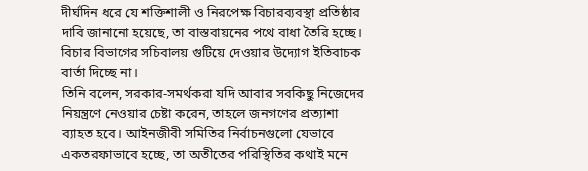দীর্ঘদিন ধরে যে শক্তিশালী ও নিরপেক্ষ বিচারব্যবস্থা প্রতিষ্ঠার দাবি জানানো হয়েছে, তা বাস্তবায়নের পথে বাধা তৈরি হচ্ছে। বিচার বিভাগের সচিবালয় গুটিয়ে দেওয়ার উদ্যোগ ইতিবাচক বার্তা দিচ্ছে না।
তিনি বলেন, সরকার-সমর্থকরা যদি আবার সবকিছু নিজেদের নিয়ন্ত্রণে নেওয়ার চেষ্টা করেন, তাহলে জনগণের প্রত্যাশা ব্যাহত হবে। আইনজীবী সমিতির নির্বাচনগুলো যেভাবে একতরফাভাবে হচ্ছে, তা অতীতের পরিস্থিতির কথাই মনে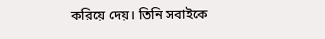করিয়ে দেয়। তিনি সবাইকে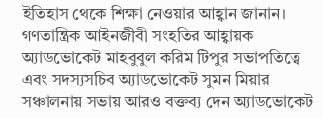ইতিহাস থেকে শিক্ষা নেওয়ার আহ্বান জানান।
গণতান্ত্রিক আইনজীবী সংহতির আহ্বায়ক অ্যাডভোকেট মাহবুবুল করিম টিপুর সভাপতিত্বে এবং সদস্যসচিব অ্যাডভোকেট সুমন মিয়ার সঞ্চালনায় সভায় আরও বক্তব্য দেন অ্যাডভোকেট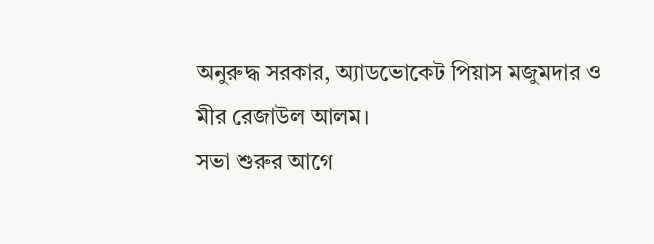অনুরুদ্ধ সরকার, অ্যাডভোকেট পিয়াস মজুমদার ও মীর রেজাউল আলম।
সভা শুরুর আগে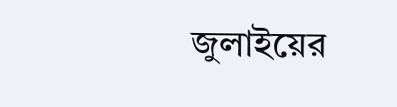জুলাইয়ের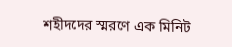শহীদদের স্মরণে এক মিনিট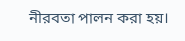নীরবতা পালন করা হয়।